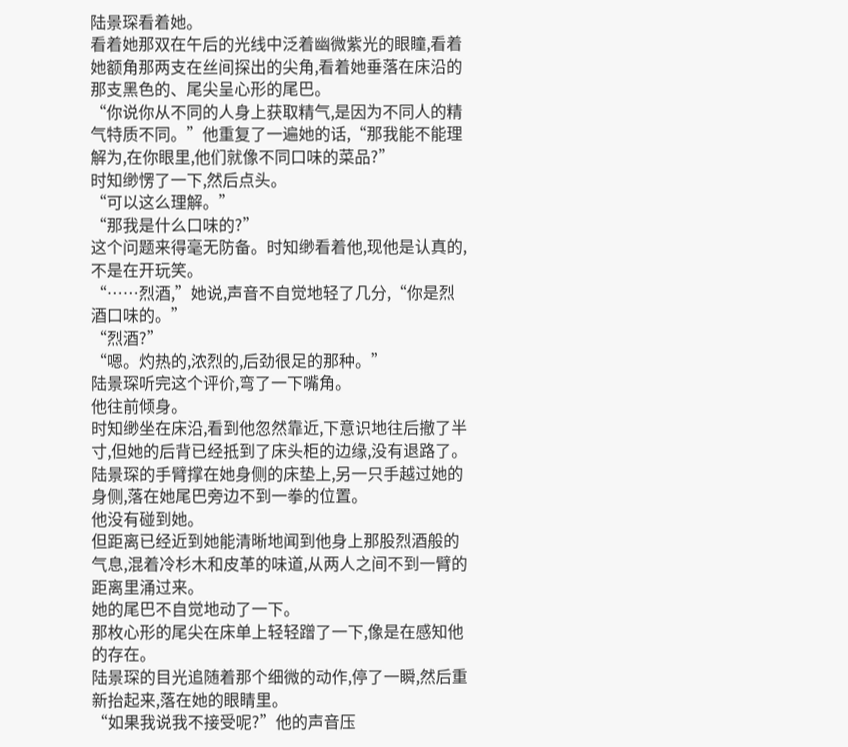陆景琛看着她。
看着她那双在午后的光线中泛着幽微紫光的眼瞳,看着她额角那两支在丝间探出的尖角,看着她垂落在床沿的那支黑色的、尾尖呈心形的尾巴。
“你说你从不同的人身上获取精气,是因为不同人的精气特质不同。”他重复了一遍她的话,“那我能不能理解为,在你眼里,他们就像不同口味的菜品?”
时知缈愣了一下,然后点头。
“可以这么理解。”
“那我是什么口味的?”
这个问题来得毫无防备。时知缈看着他,现他是认真的,不是在开玩笑。
“……烈酒,”她说,声音不自觉地轻了几分,“你是烈酒口味的。”
“烈酒?”
“嗯。灼热的,浓烈的,后劲很足的那种。”
陆景琛听完这个评价,弯了一下嘴角。
他往前倾身。
时知缈坐在床沿,看到他忽然靠近,下意识地往后撤了半寸,但她的后背已经抵到了床头柜的边缘,没有退路了。
陆景琛的手臂撑在她身侧的床垫上,另一只手越过她的身侧,落在她尾巴旁边不到一拳的位置。
他没有碰到她。
但距离已经近到她能清晰地闻到他身上那股烈酒般的气息,混着冷杉木和皮革的味道,从两人之间不到一臂的距离里涌过来。
她的尾巴不自觉地动了一下。
那枚心形的尾尖在床单上轻轻蹭了一下,像是在感知他的存在。
陆景琛的目光追随着那个细微的动作,停了一瞬,然后重新抬起来,落在她的眼睛里。
“如果我说我不接受呢?”他的声音压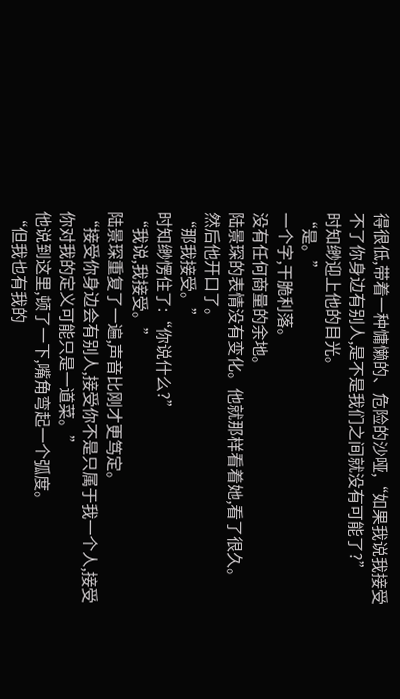得很低,带着一种慵懒的、危险的沙哑,“如果我说我接受不了你身边有别人,是不是我们之间就没有可能了?”
时知缈迎上他的目光。
“是。”
一个字,干脆利落。
没有任何商量的余地。
陆景琛的表情没有变化。他就那样看着她,看了很久。
然后他开口了。
“那我接受。”
时知缈愣住了:“你说什么?”
“我说,我接受。”
陆景琛重复了一遍,声音比刚才更笃定。
“接受你身边会有别人,接受你不是只属于我一个人,接受你对我的定义可能只是一道菜。”
他说到这里,顿了一下,嘴角弯起一个弧度。
“但我也有我的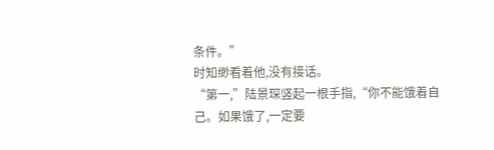条件。”
时知缈看着他,没有接话。
“第一,”陆景琛竖起一根手指,“你不能饿着自己。如果饿了,一定要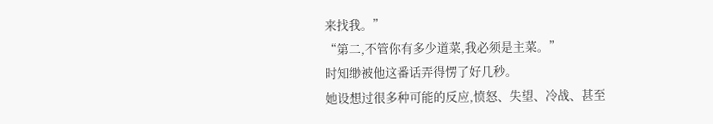来找我。”
“第二,不管你有多少道菜,我必须是主菜。”
时知缈被他这番话弄得愣了好几秒。
她设想过很多种可能的反应,愤怒、失望、冷战、甚至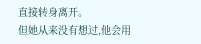直接转身离开。
但她从来没有想过,他会用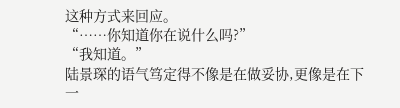这种方式来回应。
“……你知道你在说什么吗?”
“我知道。”
陆景琛的语气笃定得不像是在做妥协,更像是在下一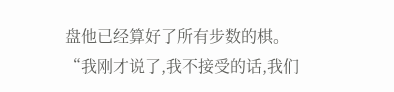盘他已经算好了所有步数的棋。
“我刚才说了,我不接受的话,我们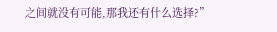之间就没有可能,那我还有什么选择?”